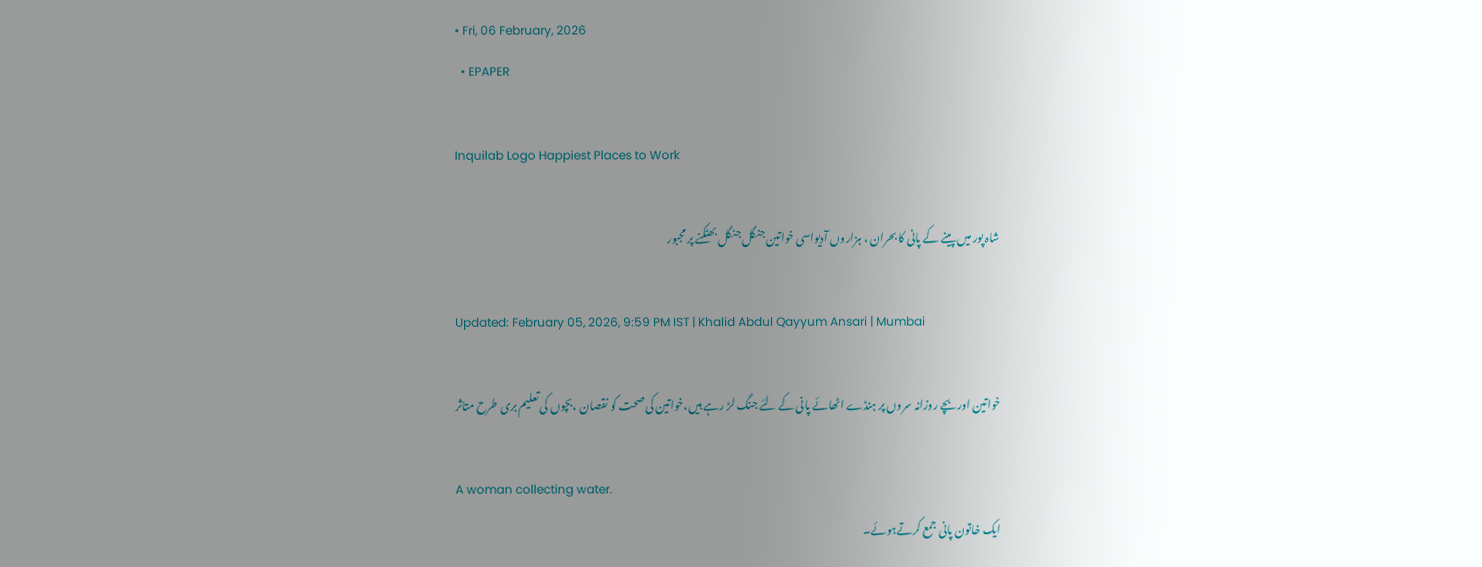• Fri, 06 February, 2026
  • EPAPER

Inquilab Logo Happiest Places to Work

شاہ پور میں پینے کے پانی کا بحران ، ہزاروں آدیواسی خواتین جنگل جنگل بھٹکنے پر مجبور

Updated: February 05, 2026, 9:59 PM IST | Khalid Abdul Qayyum Ansari | Mumbai

خواتین اور بچے روزانہ سروں پر ہنڈے اٹھائے پانی کے لئے جنگ لڑ رہے ہیں،خواتین کی صحت کو نقصان ،بچوں کی تعلیم بری طرح متاثر

A woman collecting water.
ایک خاتون پانی جمع کرتےہوئے۔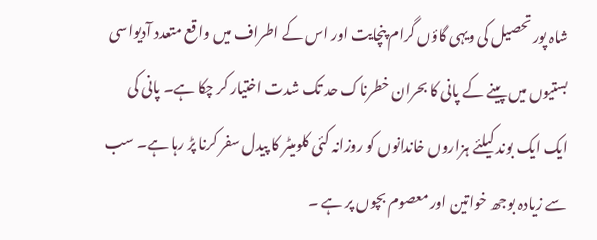شاہ پور تحصیل کی ویہی گاؤں گرام پنچایت اور اس کے اطراف میں واقع متعدد آدیواسی بستیوں میں پینے کے پانی کا بحران خطرناک حد تک شدت اختیار کر چکا ہے۔ پانی کی ایک ایک بوند کیلئے ہزاروں خاندانوں کو روزانہ کئی کلومیٹر کا پیدل سفر کرنا پڑ رہا ہے۔ سب سے زیادہ بوجھ خواتین اور معصوم بچوں پر ہے ۔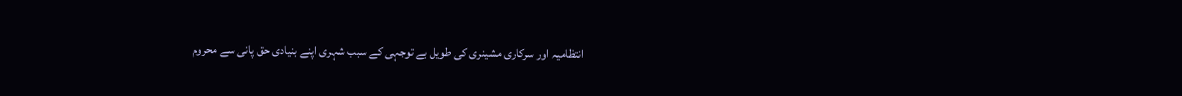انتظامیہ اور سرکاری مشینری کی طویل بے توجہی کے سبب شہری اپنے بنیادی حق پانی سے محروم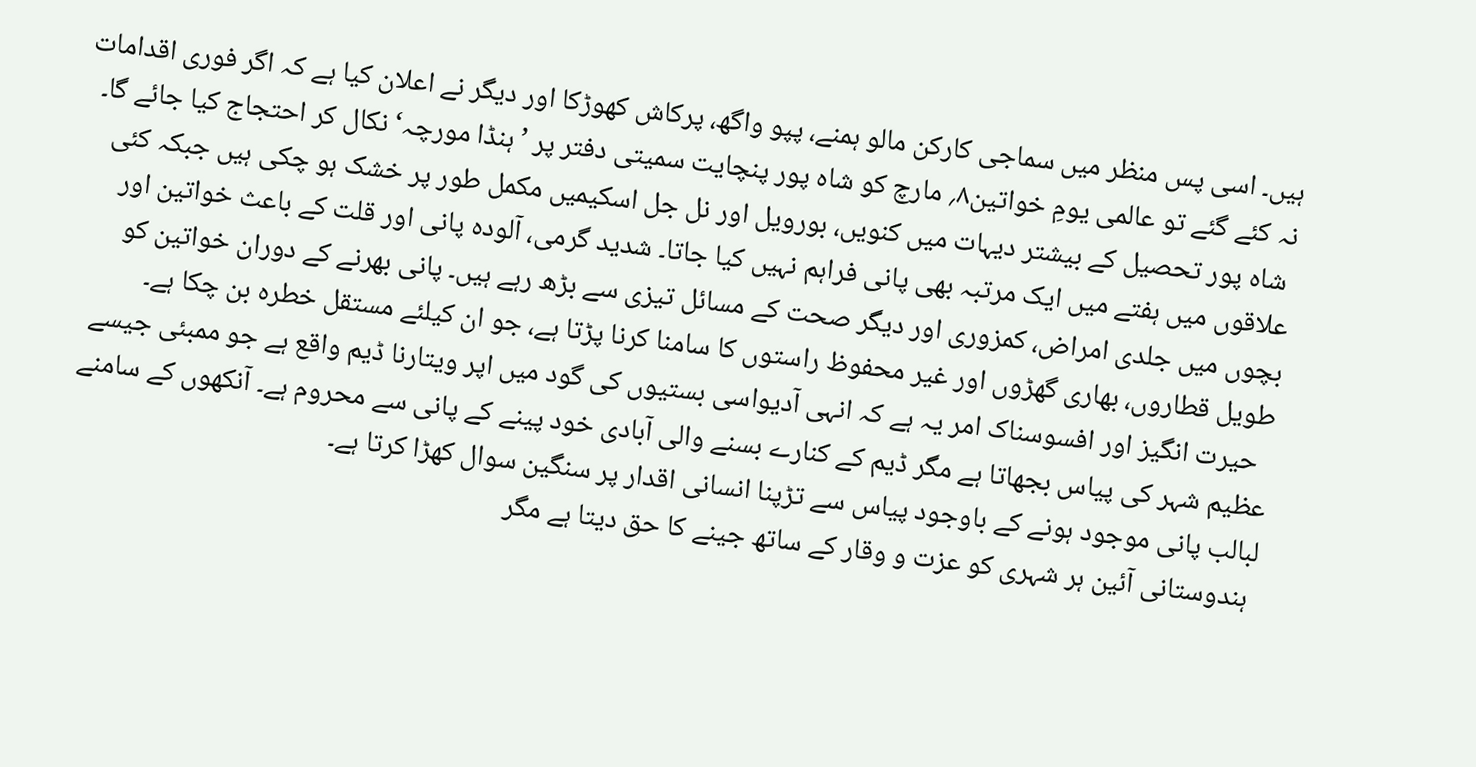ہیں۔ اسی پس منظر میں سماجی کارکن مالو ہمنے، پپو واگھ، پرکاش کھوڑکا اور دیگر نے اعلان کیا ہے کہ اگر فوری اقدامات نہ کئے گئے تو عالمی یومِ خواتین۸؍ مارچ کو شاہ پور پنچایت سمیتی دفتر پر ’ہنڈا مورچہ‘ نکال کر احتجاج کیا جائے گا۔
 شاہ پور تحصیل کے بیشتر دیہات میں کنویں، بورویل اور نل جل اسکیمیں مکمل طور پر خشک ہو چکی ہیں جبکہ کئی علاقوں میں ہفتے میں ایک مرتبہ بھی پانی فراہم نہیں کیا جاتا۔ شدید گرمی، آلودہ پانی اور قلت کے باعث خواتین اور بچوں میں جلدی امراض، کمزوری اور دیگر صحت کے مسائل تیزی سے بڑھ رہے ہیں۔ پانی بھرنے کے دوران خواتین کو طویل قطاروں، بھاری گھڑوں اور غیر محفوظ راستوں کا سامنا کرنا پڑتا ہے، جو ان کیلئے مستقل خطرہ بن چکا ہے۔
  حیرت انگیز اور افسوسناک امر یہ ہے کہ انہی آدیواسی بستیوں کی گود میں اپر ویتارنا ڈیم واقع ہے جو ممبئی جیسے عظیم شہر کی پیاس بجھاتا ہے مگر ڈیم کے کنارے بسنے والی آبادی خود پینے کے پانی سے محروم ہے۔ آنکھوں کے سامنے لبالب پانی موجود ہونے کے باوجود پیاس سے تڑپنا انسانی اقدار پر سنگین سوال کھڑا کرتا ہے۔
 ہندوستانی آئین ہر شہری کو عزت و وقار کے ساتھ جینے کا حق دیتا ہے مگر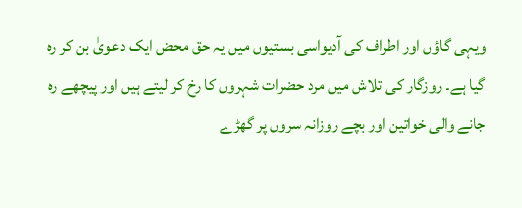ویہی گاؤں اور اطراف کی آدیواسی بستیوں میں یہ حق محض ایک دعویٰ بن کر رہ گیا ہے۔ روزگار کی تلاش میں مرد حضرات شہروں کا رخ کر لیتے ہیں اور پیچھے رہ جانے والی خواتین اور بچے روزانہ سروں پر گھڑے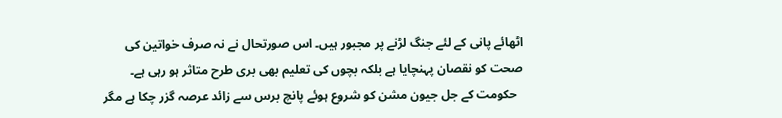اٹھائے پانی کے لئے جنگ لڑنے پر مجبور ہیں۔ اس صورتحال نے نہ صرف خواتین کی صحت کو نقصان پہنچایا ہے بلکہ بچوں کی تعلیم بھی بری طرح متاثر ہو رہی ہے۔
  حکومت کے جل جیون مشن کو شروع ہوئے پانچ برس سے زائد عرصہ گزر چکا ہے مگر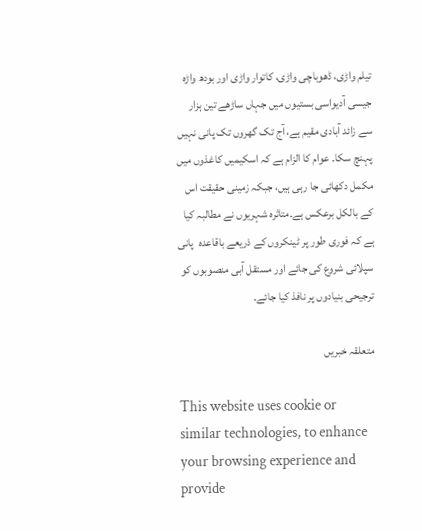تیلم واڑی، ڈھوباچی واڑی، کاتوار واڑی اور بودھ واڑہ جیسی آدیواسی بستیوں میں جہاں ساڑھے تین ہزار سے زائد آبادی مقیم ہے، آج تک گھروں تک پانی نہیں پہنچ سکا۔ عوام کا الزام ہے کہ اسکیمیں کاغذوں میں مکمل دکھائی جا رہی ہیں، جبکہ زمینی حقیقت اس کے بالکل برعکس ہے۔متاثرہ شہریوں نے مطالبہ کیا ہے کہ فوری طور پر ٹینکروں کے ذریعے باقاعدہ  پانی سپلائی شروع کی جائے اور مستقل آبی منصوبوں کو ترجیحی بنیادوں پر نافذ کیا جائے۔

متعلقہ خبریں

This website uses cookie or similar technologies, to enhance your browsing experience and provide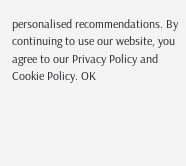personalised recommendations. By continuing to use our website, you agree to our Privacy Policy and Cookie Policy. OK